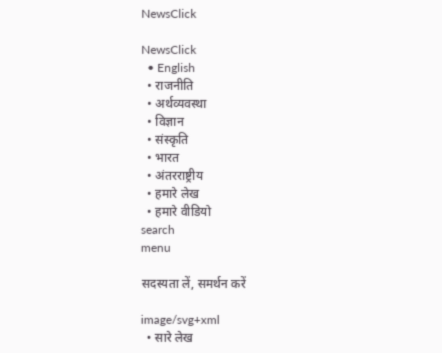NewsClick

NewsClick
  • English
  • राजनीति
  • अर्थव्यवस्था
  • विज्ञान
  • संस्कृति
  • भारत
  • अंतरराष्ट्रीय
  • हमारे लेख
  • हमारे वीडियो
search
menu

सदस्यता लें, समर्थन करें

image/svg+xml
  • सारे लेख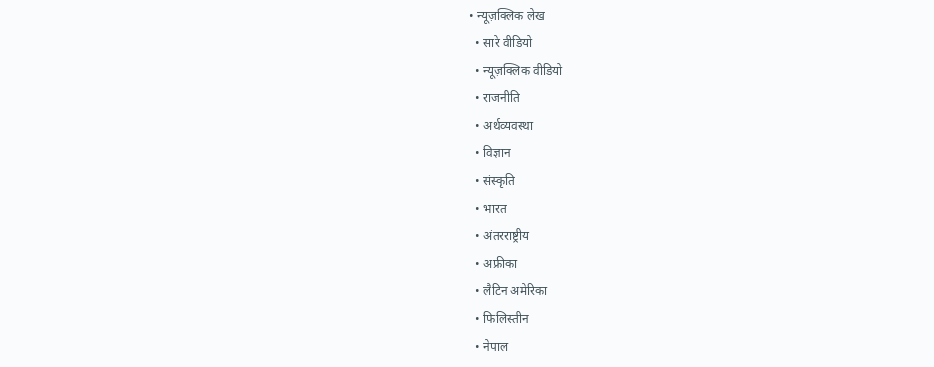• न्यूज़क्लिक लेख
  • सारे वीडियो
  • न्यूज़क्लिक वीडियो
  • राजनीति
  • अर्थव्यवस्था
  • विज्ञान
  • संस्कृति
  • भारत
  • अंतरराष्ट्रीय
  • अफ्रीका
  • लैटिन अमेरिका
  • फिलिस्तीन
  • नेपाल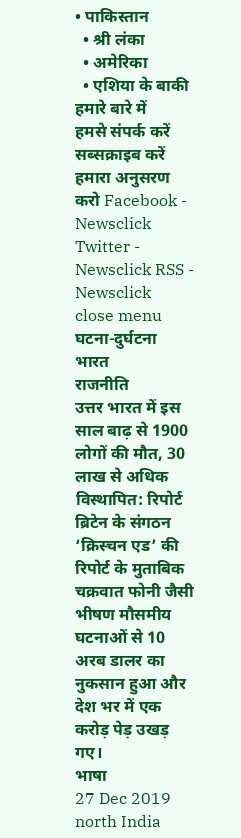• पाकिस्तान
  • श्री लंका
  • अमेरिका
  • एशिया के बाकी
हमारे बारे में
हमसे संपर्क करें
सब्सक्राइब करें
हमारा अनुसरण करो Facebook - Newsclick Twitter - Newsclick RSS - Newsclick
close menu
घटना-दुर्घटना
भारत
राजनीति
उत्तर भारत में इस साल बाढ़ से 1900 लोगों की मौत, 30 लाख से अधिक विस्थापित: रिपोर्ट
ब्रिटेन के संगठन ‘क्रिस्चन एड’ की रिपोर्ट के मुताबिक चक्रवात फोनी जैसी भीषण मौसमीय घटनाओं से 10 अरब डालर का नुकसान हुआ और देश भर में एक करोड़ पेड़ उखड़ गए।
भाषा
27 Dec 2019
north India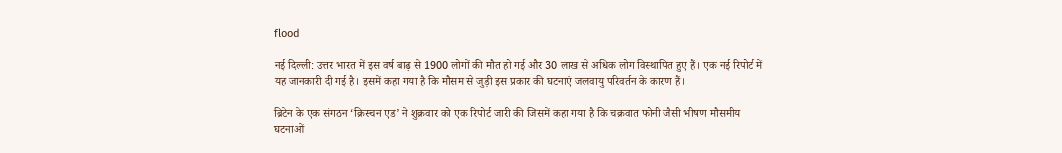flood

नई दिल्ली: उत्तर भारत में इस वर्ष बाढ़ से 1900 लोगों की मौत हो गई और 30 लाख से अधिक लोग विस्थापित हुए हैं। एक नई रिपोर्ट में यह जानकारी दी गई है। इसमें कहा गया है कि मौसम से जुड़ी इस प्रकार की घटनाएं जलवायु परिवर्तन के कारण हैं।

ब्रिटेन के एक संगठन ‘क्रिस्चन एड’ ने शुक्रवार को एक रिपोर्ट जारी की जिसमें कहा गया है कि चक्रवात फोनी जैसी भीषण मौसमीय घटनाओं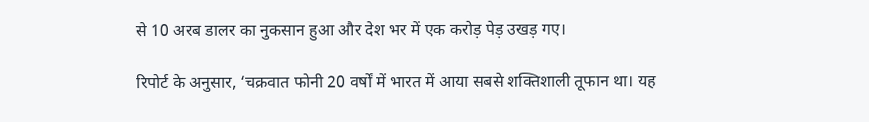से 10 अरब डालर का नुकसान हुआ और देश भर में एक करोड़ पेड़ उखड़ गए।

रिपोर्ट के अनुसार, ‘चक्रवात फोनी 20 वर्षों में भारत में आया सबसे शक्तिशाली तूफान था। यह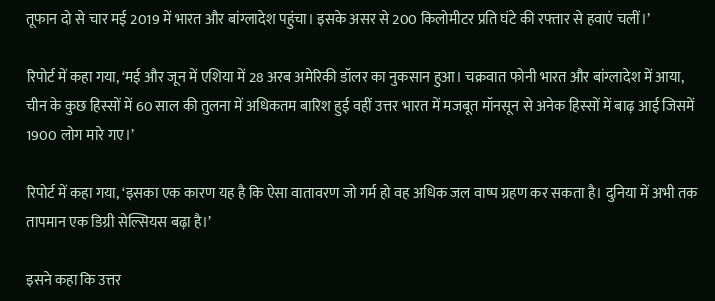तूफान दो से चार मई 2019 में भारत और बांग्लादेश पहुंचा। इसके असर से 200 किलोमीटर प्रति घंटे की रफ्तार से हवाएं चलीं।’

रिपोर्ट में कहा गया, ‘मई और जून में एशिया में 28 अरब अमेरिकी डॉलर का नुकसान हुआ। चक्रवात फोनी भारत और बांग्लादेश में आया, चीन के कुछ हिस्सों में 60 साल की तुलना में अधिकतम बारिश हुई वहीं उत्तर भारत में मजबूत मॉनसून से अनेक हिस्सों में बाढ़ आई जिसमें 1900 लोग मारे गए।’

रिपोर्ट में कहा गया, ‘इसका एक कारण यह है कि ऐसा वातावरण जो गर्म हो वह अधिक जल वाष्प ग्रहण कर सकता है। दुनिया में अभी तक तापमान एक डिग्री सेल्सियस बढ़ा है।’

इसने कहा कि उत्तर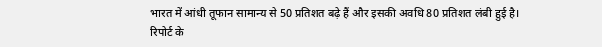भारत में आंधी तूफान सामान्य से 50 प्रतिशत बढ़े हैं और इसकी अवधि 80 प्रतिशत लंबी हुई है। रिपोर्ट के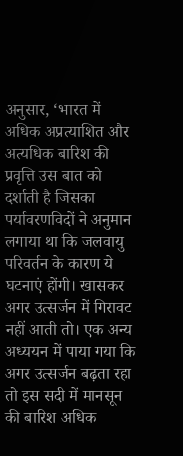अनुसार, ‘भारत में अधिक अप्रत्याशित और अत्यधिक बारिश की प्रवृत्ति उस बात को दर्शाती है जिसका पर्यावरणविदों ने अनुमान लगाया था कि जलवायु परिवर्तन के कारण ये घटनाएं होंगी। खासकर अगर उत्सर्जन में गिरावट नहीं आती तो। एक अन्य अध्ययन में पाया गया कि अगर उत्सर्जन बढ़ता रहा तो इस सदी में मानसून की बारिश अधिक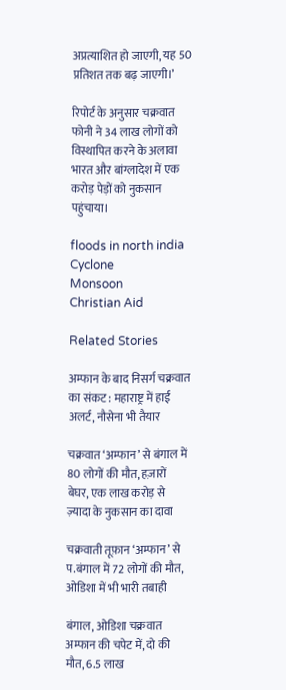अप्रत्याशित हो जाएगी, यह 50 प्रतिशत तक बढ़ जाएगी।’

रिपोर्ट के अनुसार चक्रवात फोनी ने 34 लाख लोगों को विस्थापित करने के अलावा भारत और बांग्लादेश में एक करोड़ पेड़ों को नुकसान पहुंचाया।

floods in north india
Cyclone
Monsoon
Christian Aid

Related Stories

अम्फान के बाद निसर्ग चक्रवात का संकट : महाराष्ट्र में हाई अलर्ट, नौसेना भी तैयार

चक्रवात ‘अम्फान’ से बंगाल में 80 लोगों की मौत, हज़ारों बेघर, एक लाख करोड़ से ज़्यादा के नुकसान का दावा

चक्रवाती तूफ़ान ‘अम्फान’ से प.बंगाल में 72 लोगों की मौत, ओडिशा में भी भारी तबाही

बंगाल, ओडिशा चक्रवात अम्फान की चपेट में, दो की मौत, 6.5 लाख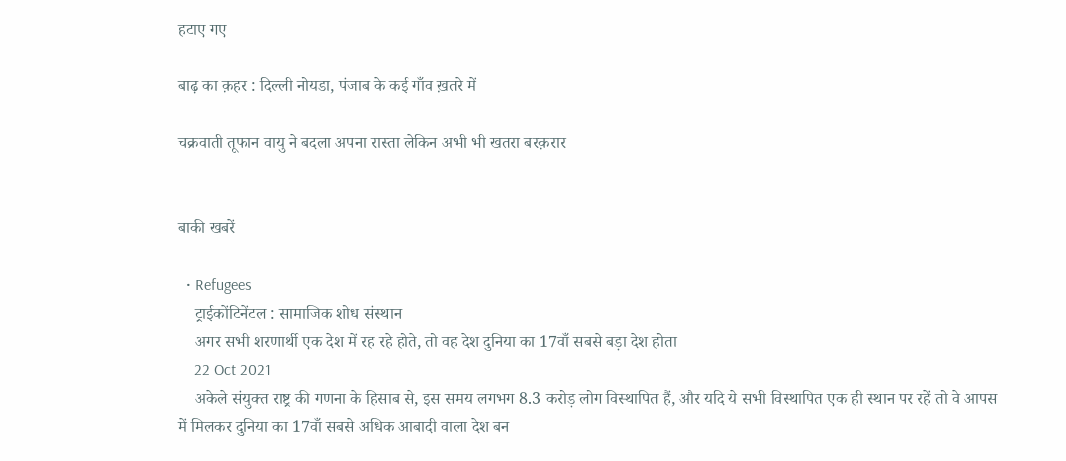हटाए गए

बाढ़ का क़हर : दिल्ली नोयडा, पंजाब के कई गाँव ख़तरे में

चक्रवाती तूफान वायु ने बदला अपना रास्ता लेकिन अभी भी खतरा बरक़रार


बाकी खबरें

  • Refugees
    ट्राईकोंटिनेंटल : सामाजिक शोध संस्थान
    अगर सभी शरणार्थी एक देश में रह रहे होते, तो वह देश दुनिया का 17वाँ सबसे बड़ा देश होता
    22 Oct 2021
    अकेले संयुक्त राष्ट्र की गणना के हिसाब से, इस समय लगभग 8.3 करोड़ लोग विस्थापित हैं, और यदि ये सभी विस्थापित एक ही स्थान पर रहें तो वे आपस में मिलकर दुनिया का 17वाँ सबसे अधिक आबादी वाला देश बन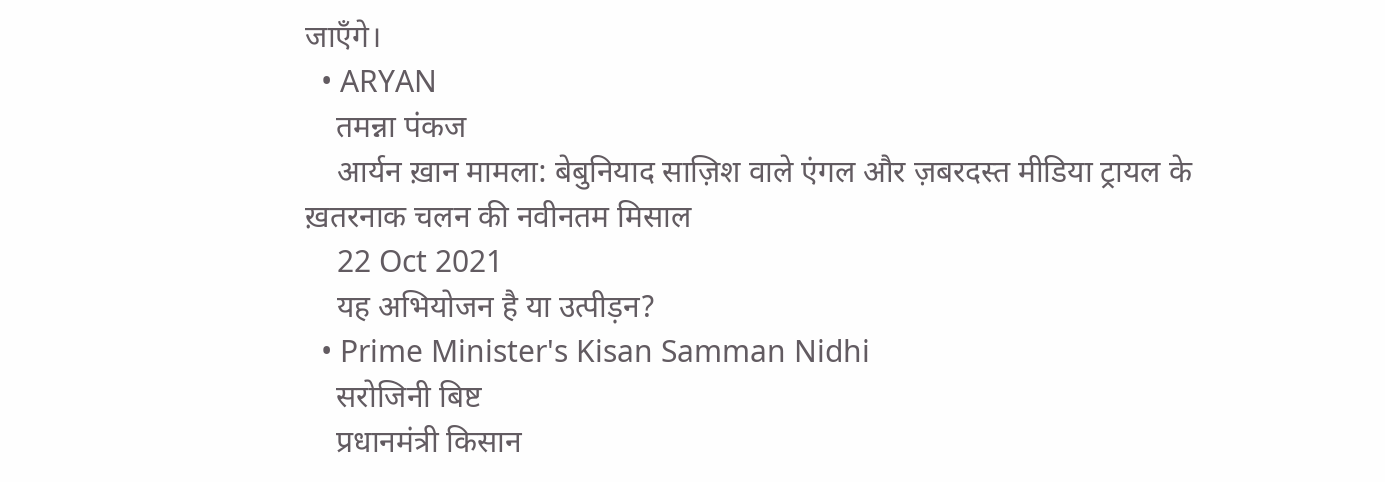जाएँगे।
  • ARYAN
    तमन्ना पंकज
    आर्यन ख़ान मामला: बेबुनियाद साज़िश वाले एंगल और ज़बरदस्त मीडिया ट्रायल के ख़तरनाक चलन की नवीनतम मिसाल
    22 Oct 2021
    यह अभियोजन है या उत्पीड़न?
  • Prime Minister's Kisan Samman Nidhi
    सरोजिनी बिष्ट
    प्रधानमंत्री किसान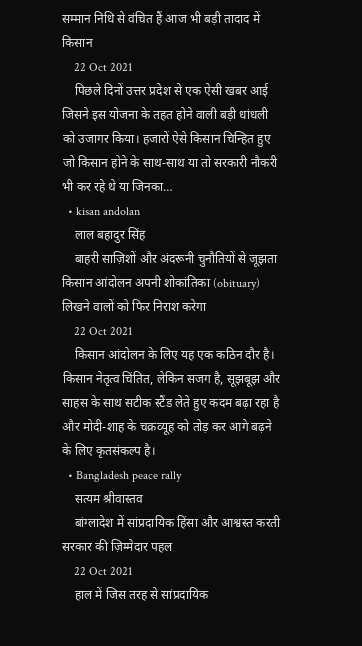सम्मान निधि से वंचित हैं आज भी बड़ी तादाद में किसान
    22 Oct 2021
    पिछले दिनों उत्तर प्रदेश से एक ऐसी खबर आई जिसने इस योजना के तहत होने वाली बड़ी धांधली को उजागर किया। हजारों ऐसे किसान चिन्हित हुए जो किसान होने के साथ-साथ या तो सरकारी नौकरी भी कर रहे थे या जिनका…
  • kisan andolan
    लाल बहादुर सिंह
    बाहरी साज़िशों और अंदरूनी चुनौतियों से जूझता किसान आंदोलन अपनी शोकांतिका (obituary) लिखने वालों को फिर निराश करेगा
    22 Oct 2021
    किसान आंदोलन के लिए यह एक कठिन दौर है। किसान नेतृत्व चिंतित, लेकिन सजग है, सूझबूझ और साहस के साथ सटीक स्टैंड लेते हुए कदम बढ़ा रहा है और मोदी-शाह के चक्रव्यूह को तोड़ कर आगे बढ़ने के लिए कृतसंकल्प है।
  • Bangladesh peace rally
    सत्यम श्रीवास्तव
    बांग्लादेश में सांप्रदायिक हिंसा और आश्वस्त करती सरकार की ज़िम्मेदार पहल
    22 Oct 2021
    हाल में जिस तरह से सांप्रदायिक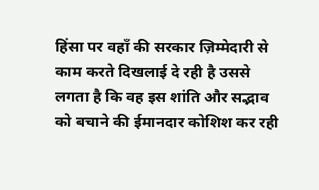हिंसा पर वहाँ की सरकार ज़िम्मेदारी से काम करते दिखलाई दे रही है उससे लगता है कि वह इस शांति और सद्भाव को बचाने की ईमानदार कोशिश कर रही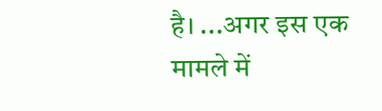है। ...अगर इस एक मामले में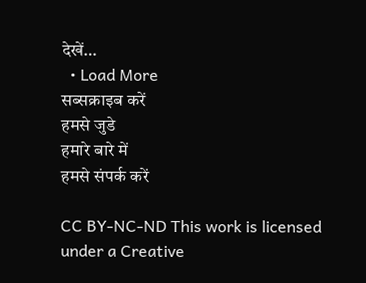देखें…
  • Load More
सब्सक्राइब करें
हमसे जुडे
हमारे बारे में
हमसे संपर्क करें

CC BY-NC-ND This work is licensed under a Creative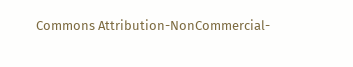Commons Attribution-NonCommercial-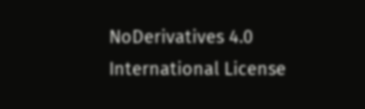NoDerivatives 4.0 International License